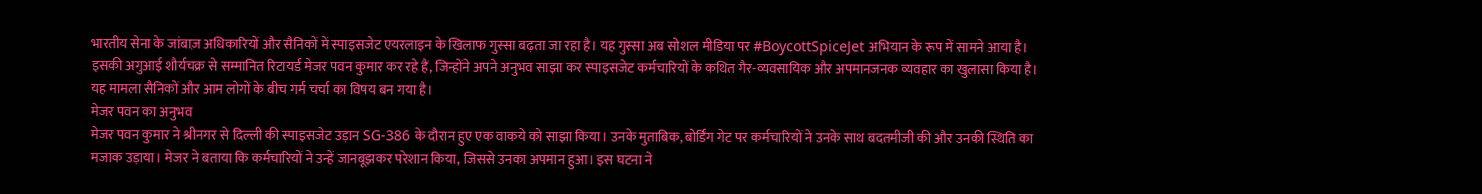भारतीय सेना के जांबाज़ अधिकारियों और सैनिकों में स्पाइसजेट एयरलाइन के खिलाफ गुस्सा बढ़ता जा रहा है। यह गुस्सा अब सोशल मीडिया पर #BoycottSpiceJet अभियान के रूप में सामने आया है। इसकी अगुआई शौर्यचक्र से सम्मानित रिटायर्ड मेजर पवन कुमार कर रहे हैं, जिन्होंने अपने अनुभव साझा कर स्पाइसजेट कर्मचारियों के कथित गैर-व्यवसायिक और अपमानजनक व्यवहार का खुलासा किया है। यह मामला सैनिकों और आम लोगों के बीच गर्म चर्चा का विषय बन गया है।
मेजर पवन का अनुभव
मेजर पवन कुमार ने श्रीनगर से दिल्ली की स्पाइसजेट उड़ान SG-386 के दौरान हुए एक वाकये को साझा किया। उनके मुताबिक, बोर्डिंग गेट पर कर्मचारियों ने उनके साथ बदतमीजी की और उनकी स्थिति का मजाक उड़ाया। मेजर ने बताया कि कर्मचारियों ने उन्हें जानबूझकर परेशान किया, जिससे उनका अपमान हुआ। इस घटना ने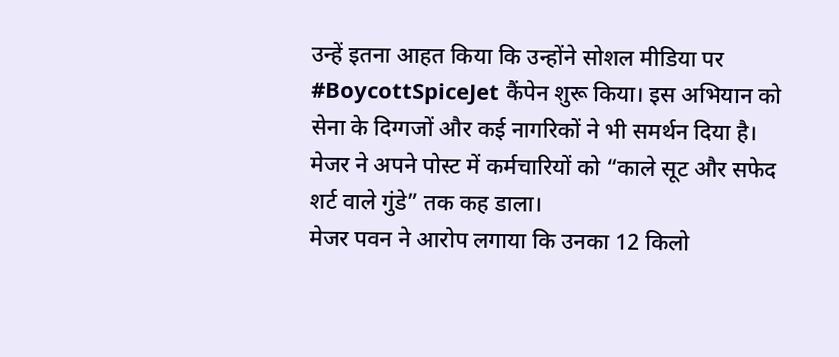उन्हें इतना आहत किया कि उन्होंने सोशल मीडिया पर #BoycottSpiceJet कैंपेन शुरू किया। इस अभियान को सेना के दिग्गजों और कई नागरिकों ने भी समर्थन दिया है। मेजर ने अपने पोस्ट में कर्मचारियों को “काले सूट और सफेद शर्ट वाले गुंडे” तक कह डाला।
मेजर पवन ने आरोप लगाया कि उनका 12 किलो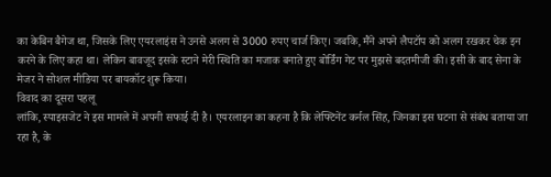का केबिन बैगेज था, जिसके लिए एयरलाइंस ने उनसे अलग से 3000 रुपए चार्ज किए। जबकि, मैंने अपने लैपटॉप को अलग रखकर चेक इन करने के लिए कहा था। लेकिन बावजूद इसके स्टाने मेरी स्थिति का मजाक बनाते हुए बोर्डिंग गेट पर मुझसे बदतमीजी की। इसी के बाद सेना के मेजर ने सोशल मीडिया पर बायकॉट शुरू किया।
विवाद का दूसरा पहलू
लांकि, स्पाइसजेट ने इस मामले में अपनी सफाई दी है। एयरलाइन का कहना है कि लेफ्टिनेंट कर्नल सिंह, जिनका इस घटना से संबंध बताया जा रहा है, के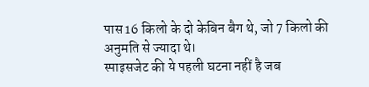पास 16 किलो के दो केबिन बैग थे, जो 7 किलो की अनुमति से ज्यादा थे।
स्पाइसजेट की ये पहली घटना नहीं है जब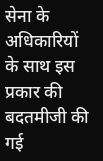सेना के अधिकारियों के साथ इस प्रकार की बदतमीजी की गई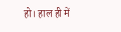हो। हाल ही में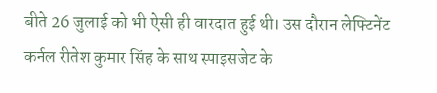बीते 26 जुलाई को भी ऐसी ही वारदात हुई थी। उस दौरान लेफ्टिनेंट कर्नल रीतेश कुमार सिंह के साथ स्पाइसजेट के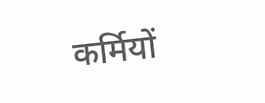कर्मियों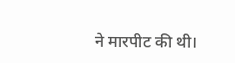ने मारपीट की थी।